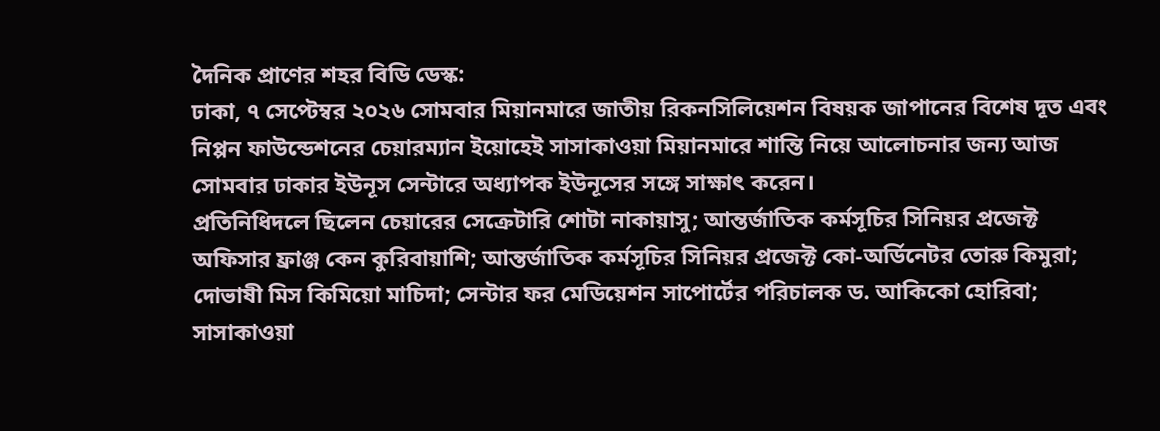দৈনিক প্রাণের শহর বিডি ডেস্ক:
ঢাকা, ৭ সেপ্টেম্বর ২০২৬ সোমবার মিয়ানমারে জাতীয় রিকনসিলিয়েশন বিষয়ক জাপানের বিশেষ দূত এবং নিপ্পন ফাউন্ডেশনের চেয়ারম্যান ইয়োহেই সাসাকাওয়া মিয়ানমারে শান্তি নিয়ে আলোচনার জন্য আজ সোমবার ঢাকার ইউনূস সেন্টারে অধ্যাপক ইউনূসের সঙ্গে সাক্ষাৎ করেন।
প্রতিনিধিদলে ছিলেন চেয়ারের সেক্রেটারি শোটা নাকায়াসু; আন্তর্জাতিক কর্মসূচির সিনিয়র প্রজেক্ট অফিসার ফ্রাঞ্জ কেন কুরিবায়াশি; আন্তর্জাতিক কর্মসূচির সিনিয়র প্রজেক্ট কো-অর্ডিনেটর তোরু কিমুরা; দোভাষী মিস কিমিয়ো মাচিদা; সেন্টার ফর মেডিয়েশন সাপোর্টের পরিচালক ড. আকিকো হোরিবা; সাসাকাওয়া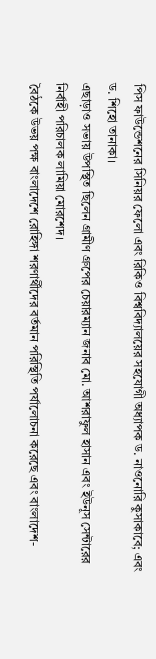পিস ফাউন্ডেশনের সিনিয়র ফেলো এবং রিকিও বিশ্ববিদ্যালয়ের সহযোগী অধ্যাপক ড. নাওনোরি কুসাকাবে; এবং ড. শিহো তানাকা।
এছাড়াও সভায় উপস্থিত ছিলেন গ্রামীণ গ্রুপের চেয়ারম্যান জনাব মো. আশরাফুল হাসান এবং ইউনূস সেন্টারের নির্বাহী পরিচালক লামিয়া মোরশেদ।
বৈঠকে উভয় পক্ষ বাংলাদেশে রোহিঙ্গা শরণার্থীদের বর্তমান পরিস্থিতি পর্যালোচনা করেছে এবং বাংলাদেশ-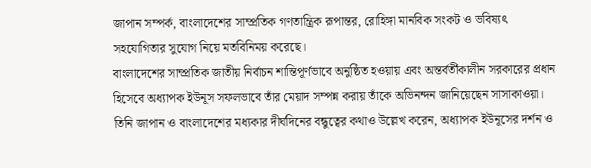জাপান সম্পর্ক, বাংলাদেশের সাম্প্রতিক গণতান্ত্রিক রূপান্তর, রোহিঙ্গা মানবিক সংকট ও ভবিষ্যৎ সহযোগিতার সুযোগ নিয়ে মতবিনিময় করেছে।
বাংলাদেশের সাম্প্রতিক জাতীয় নির্বাচন শান্তিপূর্ণভাবে অনুষ্ঠিত হওয়ায় এবং অন্তর্বর্তীকালীন সরকারের প্রধান হিসেবে অধ্যাপক ইউনূস সফলভাবে তাঁর মেয়াদ সম্পন্ন করায় তাঁকে অভিনন্দন জানিয়েছেন সাসাকাওয়া।
তিনি জাপান ও বাংলাদেশের মধ্যকার দীর্ঘদিনের বন্ধুত্বের কথাও উল্লেখ করেন, অধ্যাপক ইউনূসের দর্শন ও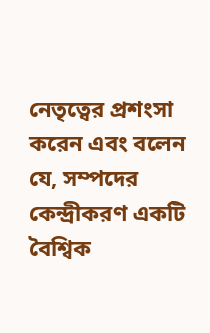নেতৃত্বের প্রশংসা করেন এবং বলেন যে, সম্পদের কেন্দ্রীকরণ একটি বৈশ্বিক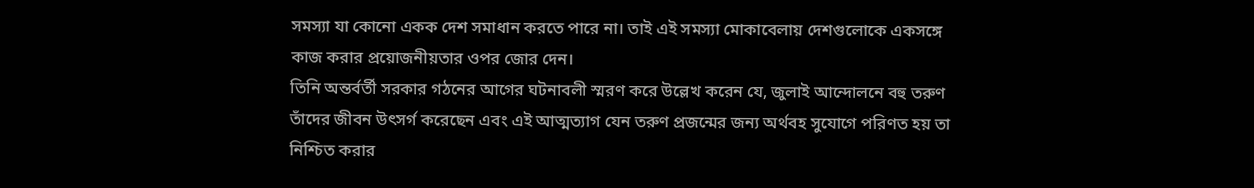সমস্যা যা কোনো একক দেশ সমাধান করতে পারে না। তাই এই সমস্যা মোকাবেলায় দেশগুলোকে একসঙ্গে কাজ করার প্রয়োজনীয়তার ওপর জোর দেন।
তিনি অন্তর্বর্তী সরকার গঠনের আগের ঘটনাবলী স্মরণ করে উল্লেখ করেন যে, জুলাই আন্দোলনে বহু তরুণ তাঁদের জীবন উৎসর্গ করেছেন এবং এই আত্মত্যাগ যেন তরুণ প্রজন্মের জন্য অর্থবহ সুযোগে পরিণত হয় তা নিশ্চিত করার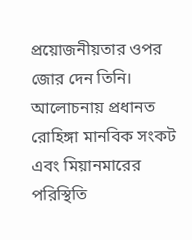প্রয়োজনীয়তার ওপর জোর দেন তিনি।
আলোচনায় প্রধানত রোহিঙ্গা মানবিক সংকট এবং মিয়ানমারের পরিস্থিতি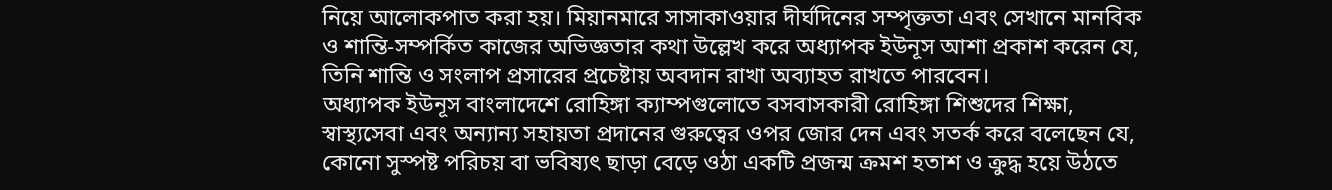নিয়ে আলোকপাত করা হয়। মিয়ানমারে সাসাকাওয়ার দীর্ঘদিনের সম্পৃক্ততা এবং সেখানে মানবিক ও শান্তি-সম্পর্কিত কাজের অভিজ্ঞতার কথা উল্লেখ করে অধ্যাপক ইউনূস আশা প্রকাশ করেন যে, তিনি শান্তি ও সংলাপ প্রসারের প্রচেষ্টায় অবদান রাখা অব্যাহত রাখতে পারবেন।
অধ্যাপক ইউনূস বাংলাদেশে রোহিঙ্গা ক্যাম্পগুলোতে বসবাসকারী রোহিঙ্গা শিশুদের শিক্ষা, স্বাস্থ্যসেবা এবং অন্যান্য সহায়তা প্রদানের গুরুত্বের ওপর জোর দেন এবং সতর্ক করে বলেছেন যে, কোনো সুস্পষ্ট পরিচয় বা ভবিষ্যৎ ছাড়া বেড়ে ওঠা একটি প্রজন্ম ক্রমশ হতাশ ও ক্রুদ্ধ হয়ে উঠতে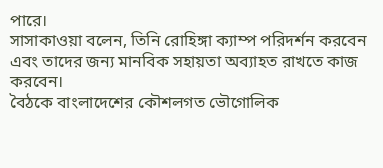পারে।
সাসাকাওয়া বলেন, তিনি রোহিঙ্গা ক্যাম্প পরিদর্শন করবেন এবং তাদের জন্য মানবিক সহায়তা অব্যাহত রাখতে কাজ করবেন।
বৈঠকে বাংলাদেশের কৌশলগত ভৌগোলিক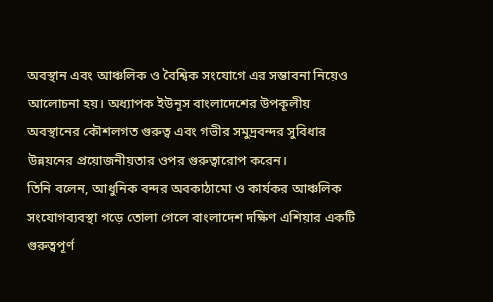অবস্থান এবং আঞ্চলিক ও বৈশ্বিক সংযোগে এর সম্ভাবনা নিয়েও আলোচনা হয়। অধ্যাপক ইউনূস বাংলাদেশের উপকূলীয় অবস্থানের কৌশলগত গুরুত্ব এবং গভীর সমুদ্রবন্দর সুবিধার উন্নয়নের প্রয়োজনীয়তার ওপর গুরুত্বারোপ করেন।
তিনি বলেন, আধুনিক বন্দর অবকাঠামো ও কার্যকর আঞ্চলিক সংযোগব্যবস্থা গড়ে তোলা গেলে বাংলাদেশ দক্ষিণ এশিয়ার একটি গুরুত্বপূর্ণ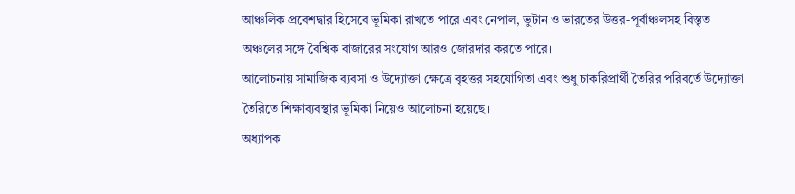আঞ্চলিক প্রবেশদ্বার হিসেবে ভূমিকা রাখতে পারে এবং নেপাল, ভুটান ও ভারতের উত্তর-পূর্বাঞ্চলসহ বিস্তৃত অঞ্চলের সঙ্গে বৈশ্বিক বাজারের সংযোগ আরও জোরদার করতে পারে।
আলোচনায় সামাজিক ব্যবসা ও উদ্যোক্তা ক্ষেত্রে বৃহত্তর সহযোগিতা এবং শুধু চাকরিপ্রার্থী তৈরির পরিবর্তে উদ্যোক্তা তৈরিতে শিক্ষাব্যবস্থার ভূমিকা নিয়েও আলোচনা হয়েছে।
অধ্যাপক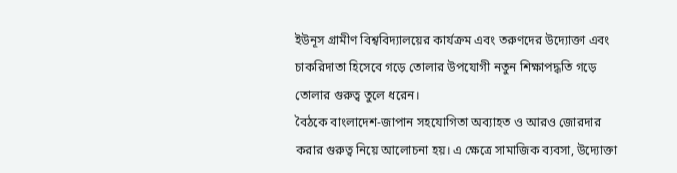ইউনূস গ্রামীণ বিশ্ববিদ্যালয়ের কার্যক্রম এবং তরুণদের উদ্যোক্তা এবং চাকরিদাতা হিসেবে গড়ে তোলার উপযোগী নতুন শিক্ষাপদ্ধতি গড়ে তোলার গুরুত্ব তুলে ধরেন।
বৈঠকে বাংলাদেশ-জাপান সহযোগিতা অব্যাহত ও আরও জোরদার করার গুরুত্ব নিয়ে আলোচনা হয়। এ ক্ষেত্রে সামাজিক ব্যবসা, উদ্যোক্তা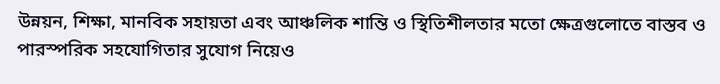উন্নয়ন, শিক্ষা, মানবিক সহায়তা এবং আঞ্চলিক শান্তি ও স্থিতিশীলতার মতো ক্ষেত্রগুলোতে বাস্তব ও পারস্পরিক সহযোগিতার সুযোগ নিয়েও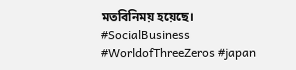মতবিনিময় হয়েছে।
#SocialBusiness #WorldofThreeZeros #japan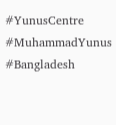#YunusCentre #MuhammadYunus #Bangladesh